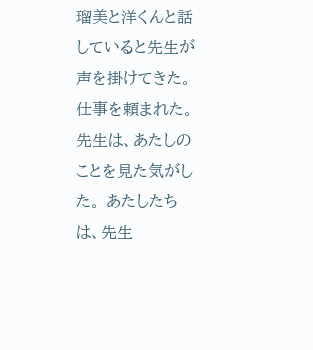瑠美と洋くんと話していると先生が声を掛けてきた。 仕事を頼まれた。 先生は、あたしのことを見た気がした。 あたしたちは、先生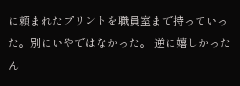に頼まれたプリントを職員室まで持っていった。別にいやではなかった。 逆に嬉しかったん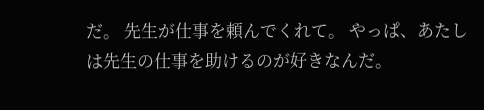だ。 先生が仕事を頼んでくれて。 やっぱ、あたしは先生の仕事を助けるのが好きなんだ。